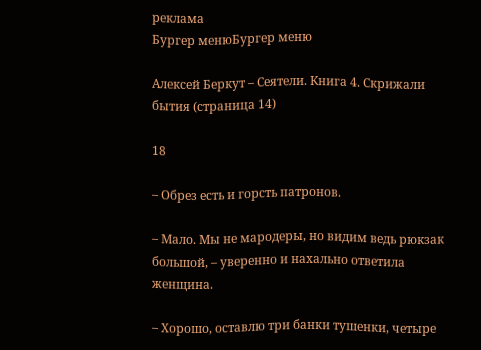реклама
Бургер менюБургер меню

Алексей Беркут – Сеятели. Книга 4. Скрижали бытия (страница 14)

18

– Обрез есть и горсть патронов.

– Мало. Мы не мародеры, но видим ведь рюкзак большой, – уверенно и нахально ответила женщина.

– Хорошо, оставлю три банки тушенки, четыре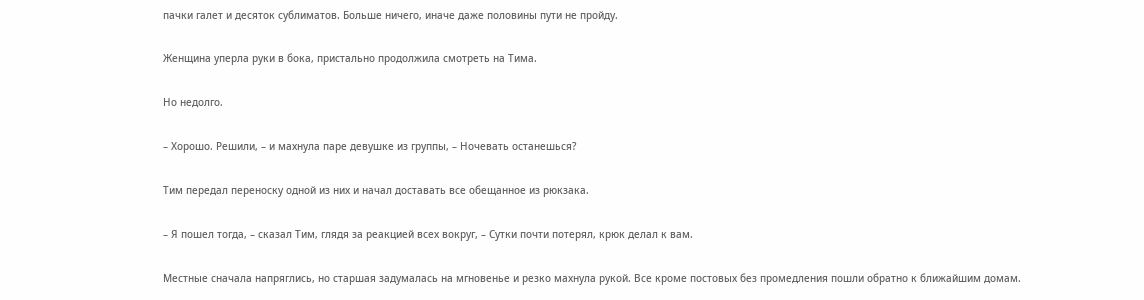пачки галет и десяток сублиматов. Больше ничего, иначе даже половины пути не пройду.

Женщина уперла руки в бока, пристально продолжила смотреть на Тима.

Но недолго.

– Хорошо. Решили, – и махнула паре девушке из группы, – Ночевать останешься?

Тим передал переноску одной из них и начал доставать все обещанное из рюкзака.

– Я пошел тогда, – сказал Тим, глядя за реакцией всех вокруг, – Сутки почти потерял, крюк делал к вам.

Местные сначала напряглись, но старшая задумалась на мгновенье и резко махнула рукой. Все кроме постовых без промедления пошли обратно к ближайшим домам.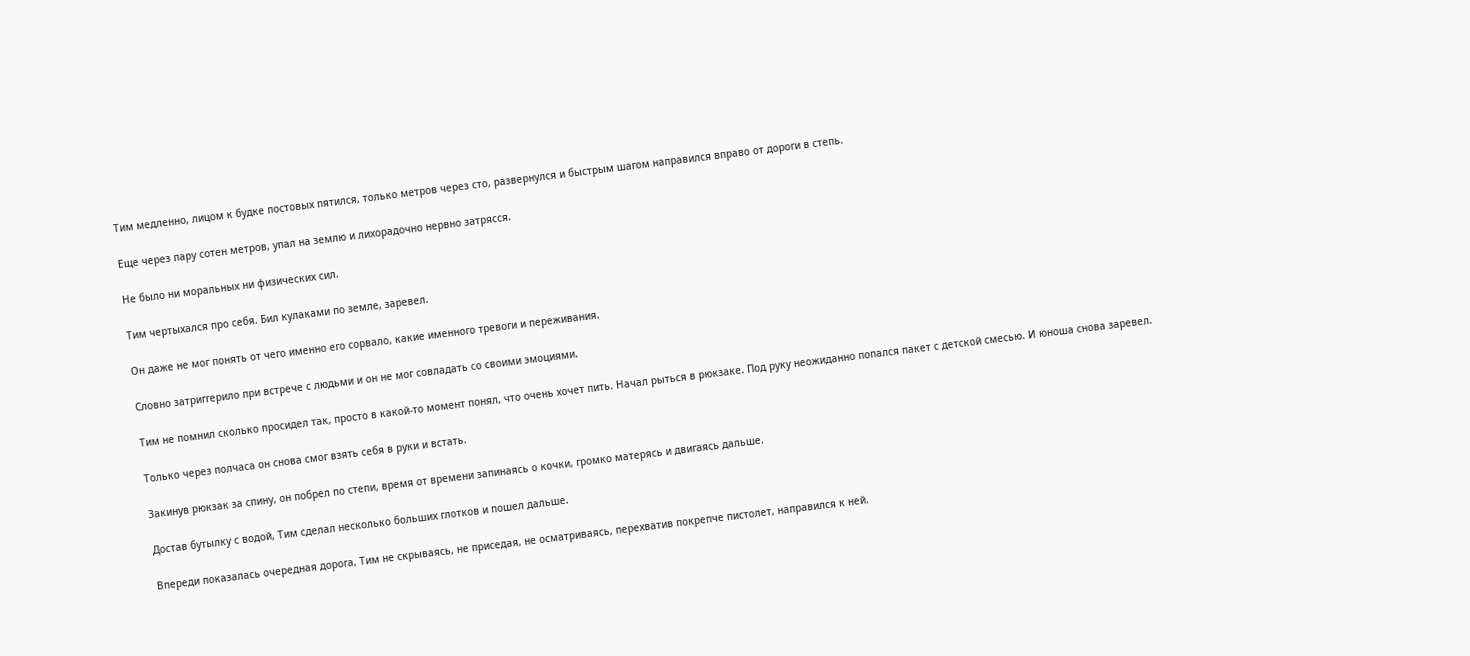Тим медленно, лицом к будке постовых пятился, только метров через сто, развернулся и быстрым шагом направился вправо от дороги в степь.

Еще через пару сотен метров, упал на землю и лихорадочно нервно затрясся.

Не было ни моральных ни физических сил.

Тим чертыхался про себя. Бил кулаками по земле, заревел.

Он даже не мог понять от чего именно его сорвало, какие именного тревоги и переживания.

Словно затриггерило при встрече с людьми и он не мог совладать со своими эмоциями.

Тим не помнил сколько просидел так, просто в какой-то момент понял, что очень хочет пить. Начал рыться в рюкзаке. Под руку неожиданно попался пакет с детской смесью. И юноша снова заревел.

Только через полчаса он снова смог взять себя в руки и встать.

Закинув рюкзак за спину, он побрел по степи, время от времени запинаясь о кочки, громко матерясь и двигаясь дальше.

Достав бутылку с водой, Тим сделал несколько больших глотков и пошел дальше.

Впереди показалась очередная дорога, Тим не скрываясь, не приседая, не осматриваясь, перехватив покрепче пистолет, направился к ней.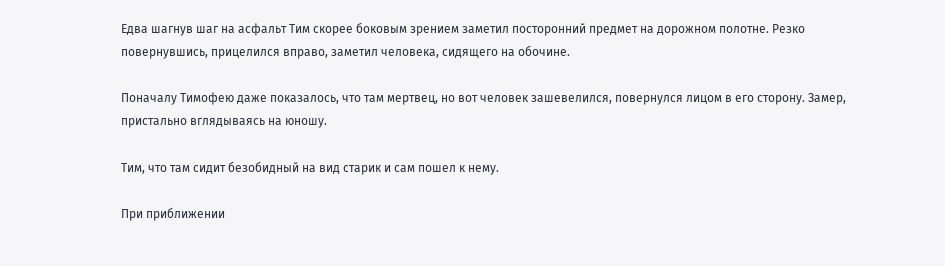Едва шагнув шаг на асфальт Тим скорее боковым зрением заметил посторонний предмет на дорожном полотне. Резко повернувшись, прицелился вправо, заметил человека, сидящего на обочине.

Поначалу Тимофею даже показалось, что там мертвец, но вот человек зашевелился, повернулся лицом в его сторону. Замер, пристально вглядываясь на юношу.

Тим, что там сидит безобидный на вид старик и сам пошел к нему.

При приближении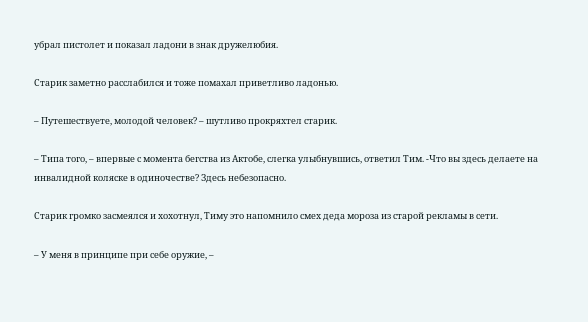убрал пистолет и показал ладони в знак дружелюбия.

Старик заметно расслабился и тоже помахал приветливо ладонью.

– Путешествуете, молодой человек? – шутливо прокряхтел старик.

– Типа того, – впервые с момента бегства из Актобе, слегка улыбнувшись, ответил Тим. -Что вы здесь делаете на инвалидной коляске в одиночестве? Здесь небезопасно.

Старик громко засмеялся и хохотнул, Тиму это напомнило смех деда мороза из старой рекламы в сети.

– У меня в принципе при себе оружие, –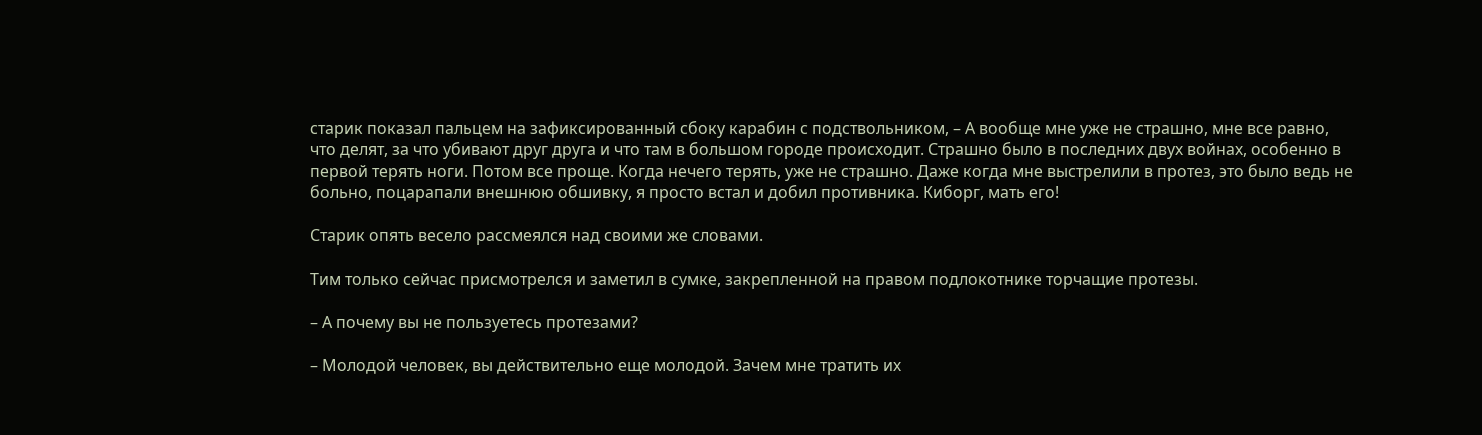старик показал пальцем на зафиксированный сбоку карабин с подствольником, – А вообще мне уже не страшно, мне все равно, что делят, за что убивают друг друга и что там в большом городе происходит. Страшно было в последних двух войнах, особенно в первой терять ноги. Потом все проще. Когда нечего терять, уже не страшно. Даже когда мне выстрелили в протез, это было ведь не больно, поцарапали внешнюю обшивку, я просто встал и добил противника. Киборг, мать его!

Старик опять весело рассмеялся над своими же словами.

Тим только сейчас присмотрелся и заметил в сумке, закрепленной на правом подлокотнике торчащие протезы.

– А почему вы не пользуетесь протезами?

– Молодой человек, вы действительно еще молодой. Зачем мне тратить их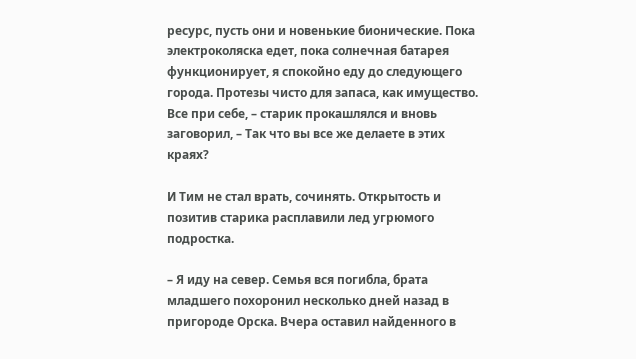ресурс, пусть они и новенькие бионические. Пока электроколяска едет, пока солнечная батарея функционирует, я спокойно еду до следующего города. Протезы чисто для запаса, как имущество. Все при себе, – старик прокашлялся и вновь заговорил, – Так что вы все же делаете в этих краях?

И Тим не стал врать, сочинять. Открытость и позитив старика расплавили лед угрюмого подростка.

– Я иду на север. Семья вся погибла, брата младшего похоронил несколько дней назад в пригороде Орска. Вчера оставил найденного в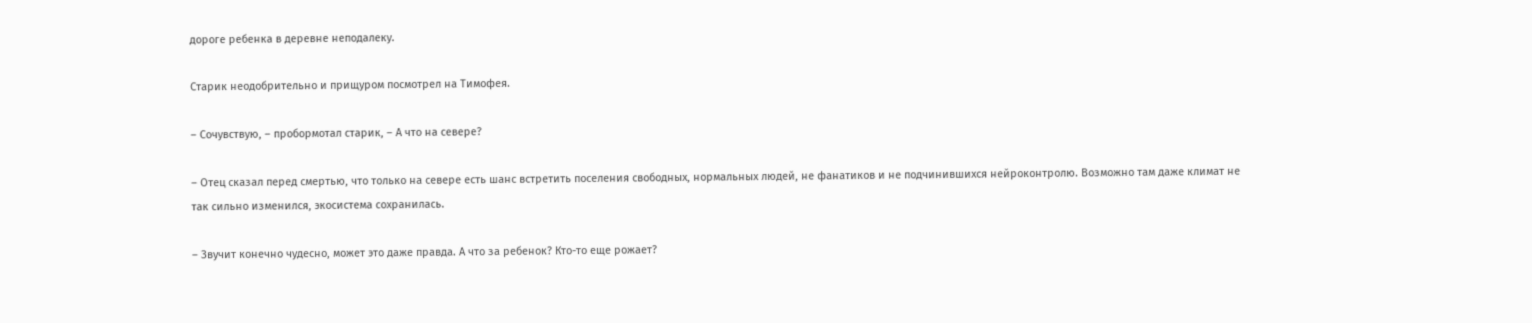дороге ребенка в деревне неподалеку.

Старик неодобрительно и прищуром посмотрел на Тимофея.

– Сочувствую, – пробормотал старик, – А что на севере?

– Отец сказал перед смертью, что только на севере есть шанс встретить поселения свободных, нормальных людей, не фанатиков и не подчинившихся нейроконтролю. Возможно там даже климат не так сильно изменился, экосистема сохранилась.

– Звучит конечно чудесно, может это даже правда. А что за ребенок? Кто-то еще рожает?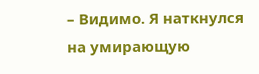– Видимо. Я наткнулся на умирающую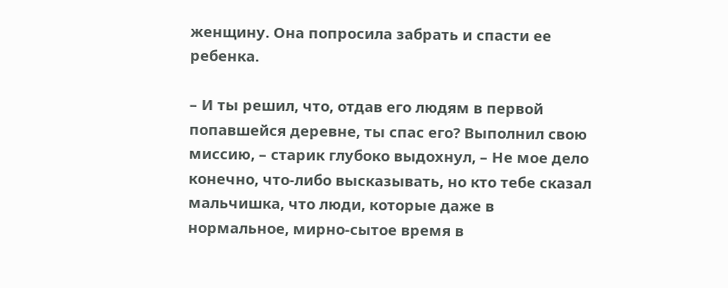женщину. Она попросила забрать и спасти ее ребенка.

– И ты решил, что, отдав его людям в первой попавшейся деревне, ты спас его? Выполнил свою миссию, – старик глубоко выдохнул, – Не мое дело конечно, что-либо высказывать, но кто тебе сказал мальчишка, что люди, которые даже в нормальное, мирно-сытое время в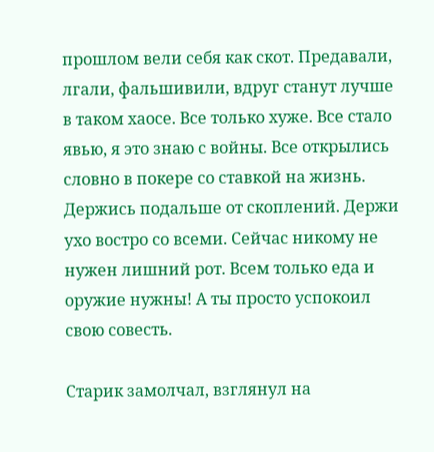прошлом вели себя как скот. Предавали, лгали, фальшивили, вдруг станут лучше в таком хаосе. Все только хуже. Все стало явью, я это знаю с войны. Все открылись словно в покере со ставкой на жизнь. Держись подальше от скоплений. Держи ухо востро со всеми. Сейчас никому не нужен лишний рот. Всем только еда и оружие нужны! А ты просто успокоил свою совесть.

Старик замолчал, взглянул на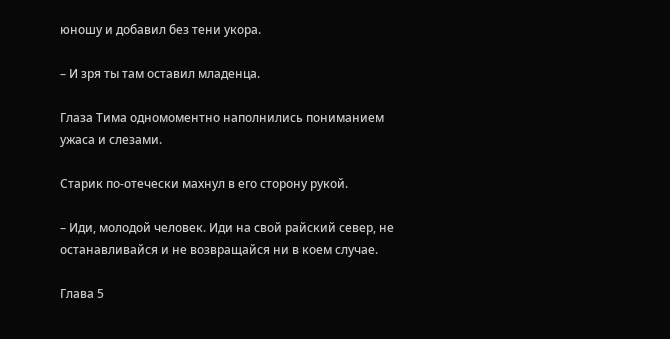юношу и добавил без тени укора.

– И зря ты там оставил младенца.

Глаза Тима одномоментно наполнились пониманием ужаса и слезами.

Старик по-отечески махнул в его сторону рукой.

– Иди, молодой человек. Иди на свой райский север, не останавливайся и не возвращайся ни в коем случае.

Глава 5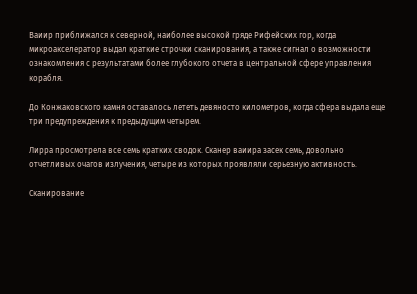Ваиир приближался к северной, наиболее высокой гряде Рифейских гор, когда микроакселератор выдал краткие строчки сканирования, а также сигнал о возможности ознакомления с результатами более глубокого отчета в центральной сфере управления корабля.

До Конжаковского камня оставалось лететь девяносто километров, когда сфера выдала еще три предупреждения к предыдущим четырем.

Лирра просмотрела все семь кратких сводок. Сканер ваиира засек семь, довольно отчетливых очагов излучения, четыре из которых проявляли серьезную активность.

Сканирование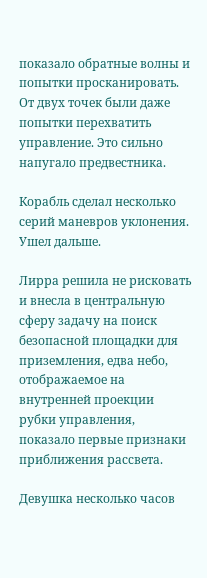показало обратные волны и попытки просканировать. От двух точек были даже попытки перехватить управление. Это сильно напугало предвестника.

Корабль сделал несколько серий маневров уклонения. Ушел дальше.

Лирра решила не рисковать и внесла в центральную сферу задачу на поиск безопасной площадки для приземления, едва небо, отображаемое на внутренней проекции рубки управления, показало первые признаки приближения рассвета.

Девушка несколько часов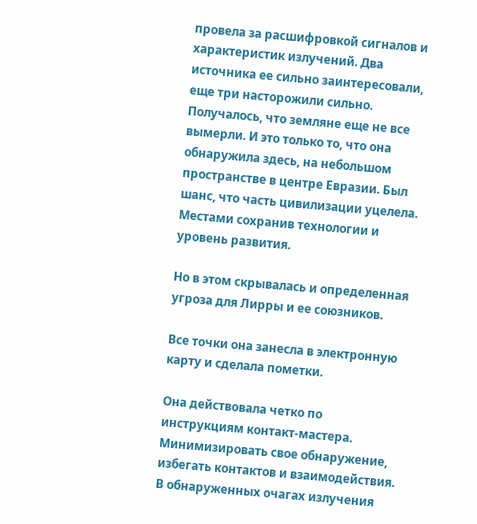провела за расшифровкой сигналов и характеристик излучений. Два источника ее сильно заинтересовали, еще три насторожили сильно. Получалось, что земляне еще не все вымерли. И это только то, что она обнаружила здесь, на небольшом пространстве в центре Евразии. Был шанс, что часть цивилизации уцелела. Местами сохранив технологии и уровень развития.

Но в этом скрывалась и определенная угроза для Лирры и ее союзников.

Все точки она занесла в электронную карту и сделала пометки.

Она действовала четко по инструкциям контакт-мастера. Минимизировать свое обнаружение, избегать контактов и взаимодействия. В обнаруженных очагах излучения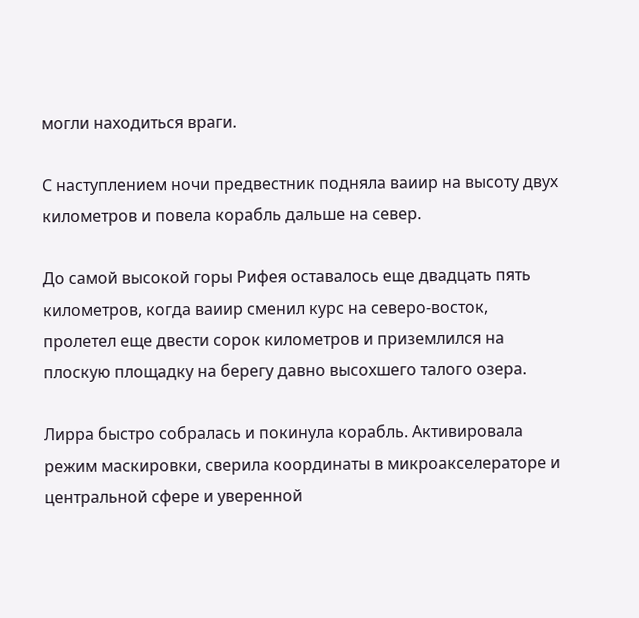могли находиться враги.

С наступлением ночи предвестник подняла ваиир на высоту двух километров и повела корабль дальше на север.

До самой высокой горы Рифея оставалось еще двадцать пять километров, когда ваиир сменил курс на северо-восток, пролетел еще двести сорок километров и приземлился на плоскую площадку на берегу давно высохшего талого озера.

Лирра быстро собралась и покинула корабль. Активировала режим маскировки, сверила координаты в микроакселераторе и центральной сфере и уверенной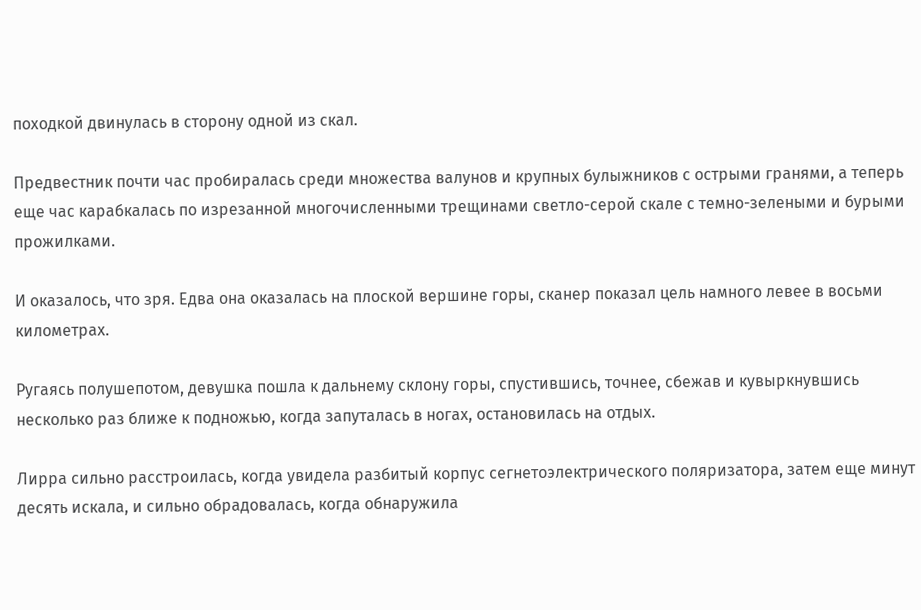походкой двинулась в сторону одной из скал.

Предвестник почти час пробиралась среди множества валунов и крупных булыжников с острыми гранями, а теперь еще час карабкалась по изрезанной многочисленными трещинами светло-серой скале с темно-зелеными и бурыми прожилками.

И оказалось, что зря. Едва она оказалась на плоской вершине горы, сканер показал цель намного левее в восьми километрах.

Ругаясь полушепотом, девушка пошла к дальнему склону горы, спустившись, точнее, сбежав и кувыркнувшись несколько раз ближе к подножью, когда запуталась в ногах, остановилась на отдых.

Лирра сильно расстроилась, когда увидела разбитый корпус сегнетоэлектрического поляризатора, затем еще минут десять искала, и сильно обрадовалась, когда обнаружила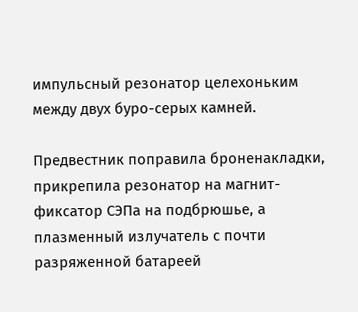импульсный резонатор целехоньким между двух буро-серых камней.

Предвестник поправила броненакладки, прикрепила резонатор на магнит-фиксатор СЭПа на подбрюшье, а плазменный излучатель с почти разряженной батареей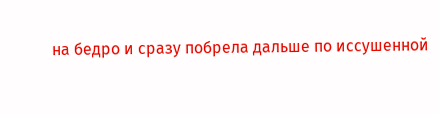на бедро и сразу побрела дальше по иссушенной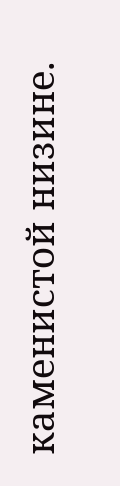каменистой низине.